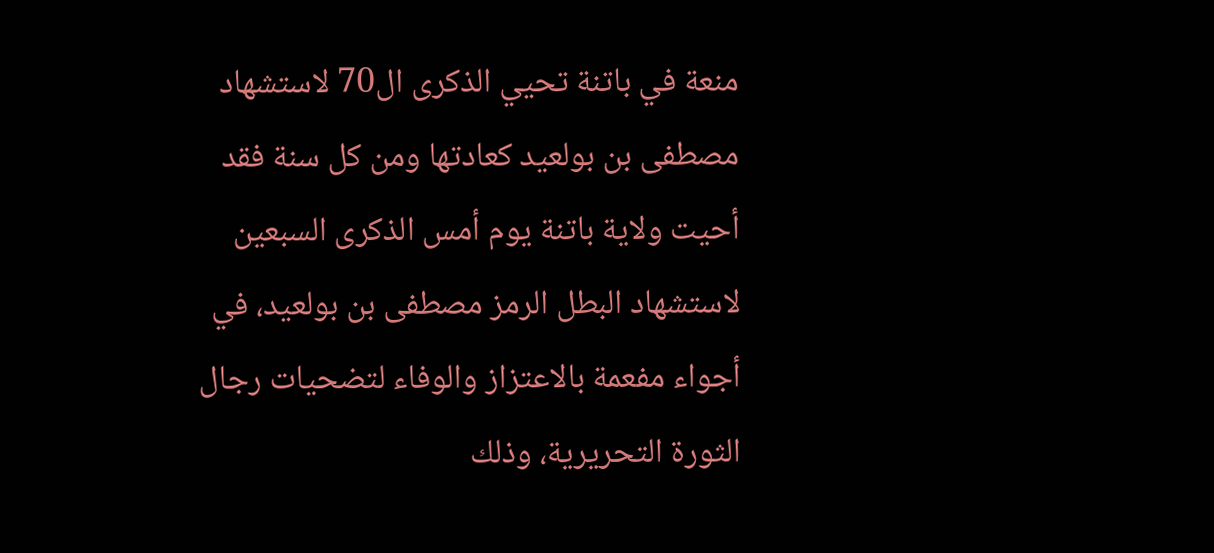منعة في باتنة تحيي الذكرى ال70 لاستشهاد مصطفى بن بولعيد كعادتها ومن كل سنة فقد أحيت ولاية باتنة يوم أمس الذكرى السبعين لاستشهاد البطل الرمز مصطفى بن بولعيد، في أجواء مفعمة بالاعتزاز والوفاء لتضحيات رجال الثورة التحريرية، وذلك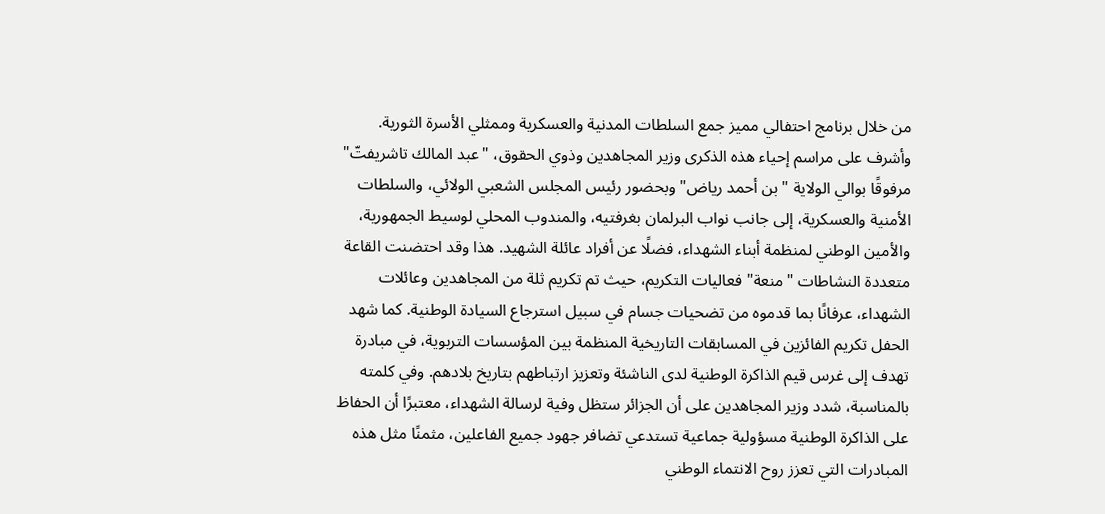من خلال برنامج احتفالي مميز جمع السلطات المدنية والعسكرية وممثلي الأسرة الثورية. وأشرف على مراسم إحياء هذه الذكرى وزير المجاهدين وذوي الحقوق، "عبد المالك تاشريفتّ" مرفوقًا بوالي الولاية "بن أحمد رياض" وبحضور رئيس المجلس الشعبي الولائي، والسلطات الأمنية والعسكرية، إلى جانب نواب البرلمان بغرفتيه، والمندوب المحلي لوسيط الجمهورية، والأمين الوطني لمنظمة أبناء الشهداء، فضلًا عن أفراد عائلة الشهيد. هذا وقد احتضنت القاعة متعددة النشاطات "منعة" فعاليات التكريم، حيث تم تكريم ثلة من المجاهدين وعائلات الشهداء، عرفانًا بما قدموه من تضحيات جسام في سبيل استرجاع السيادة الوطنية. كما شهد الحفل تكريم الفائزين في المسابقات التاريخية المنظمة بين المؤسسات التربوية، في مبادرة تهدف إلى غرس قيم الذاكرة الوطنية لدى الناشئة وتعزيز ارتباطهم بتاريخ بلادهم. وفي كلمته بالمناسبة، شدد وزير المجاهدين على أن الجزائر ستظل وفية لرسالة الشهداء، معتبرًا أن الحفاظ على الذاكرة الوطنية مسؤولية جماعية تستدعي تضافر جهود جميع الفاعلين، مثمنًا مثل هذه المبادرات التي تعزز روح الانتماء الوطني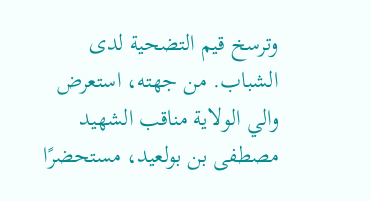وترسخ قيم التضحية لدى الشباب. من جهته، استعرض والي الولاية مناقب الشهيد مصطفى بن بولعيد، مستحضرًا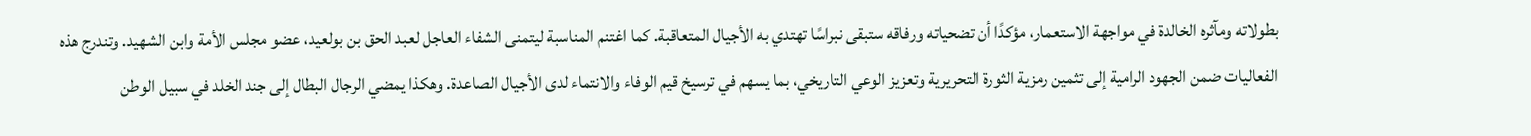بطولاته ومآثره الخالدة في مواجهة الاستعمار، مؤكدًا أن تضحياته ورفاقه ستبقى نبراسًا تهتدي به الأجيال المتعاقبة. كما اغتنم المناسبة ليتمنى الشفاء العاجل لعبد الحق بن بولعيد، عضو مجلس الأمة وابن الشهيد. وتندرج هذه الفعاليات ضمن الجهود الرامية إلى تثمين رمزية الثورة التحريرية وتعزيز الوعي التاريخي، بما يسهم في ترسيخ قيم الوفاء والانتماء لدى الأجيال الصاعدة. وهكذا يمضي الرجال البطال إلى جند الخلد في سبيل الوطن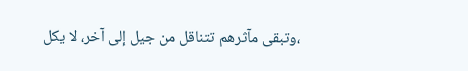،وتبقى مآثرهم تتناقل من جيل إلى آخر، لا يكل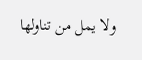ولا يمل من تناولها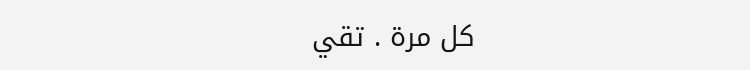كل مرة . تقي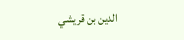الدين بن قريشي